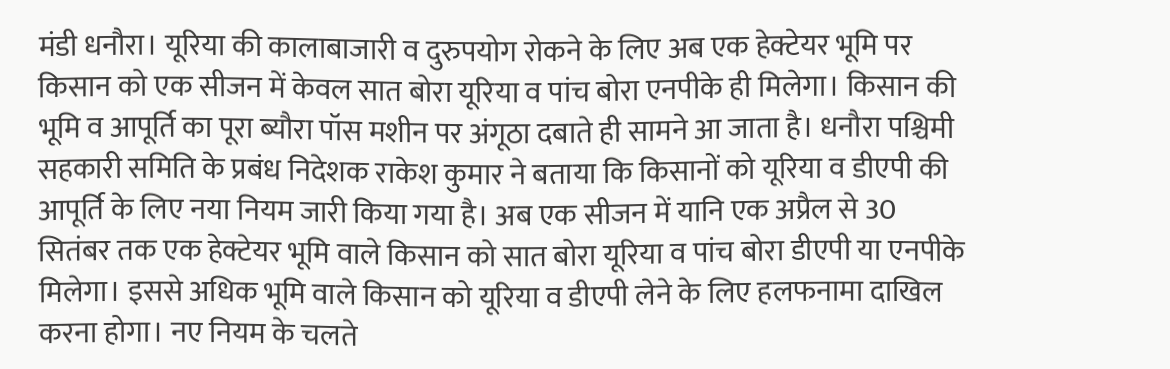मंडी धनौरा। यूरिया की कालाबाजारी व दुरुपयोग रोकने के लिए अब एक हेक्टेयर भूमि पर किसान को एक सीजन में केवल सात बोरा यूरिया व पांच बोरा एनपीके ही मिलेगा। किसान की भूमि व आपूर्ति का पूरा ब्यौरा पॉस मशीन पर अंगूठा दबाते ही सामने आ जाता है। धनौरा पश्चिमी सहकारी समिति के प्रबंध निदेशक राकेश कुमार ने बताया कि किसानों को यूरिया व डीएपी की आपूर्ति के लिए नया नियम जारी किया गया है। अब एक सीजन में यानि एक अप्रैल से 30 सितंबर तक एक हेक्टेयर भूमि वाले किसान को सात बोरा यूरिया व पांच बोरा डीएपी या एनपीके मिलेगा। इससे अधिक भूमि वाले किसान को यूरिया व डीएपी लेने के लिए हलफनामा दाखिल करना होगा। नए नियम के चलते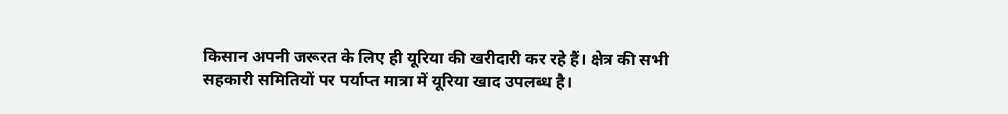किसान अपनी जरूरत के लिए ही यूरिया की खरीदारी कर रहे हैं। क्षेत्र की सभी सहकारी समितियों पर पर्याप्त मात्रा में यूरिया खाद उपलब्ध है।